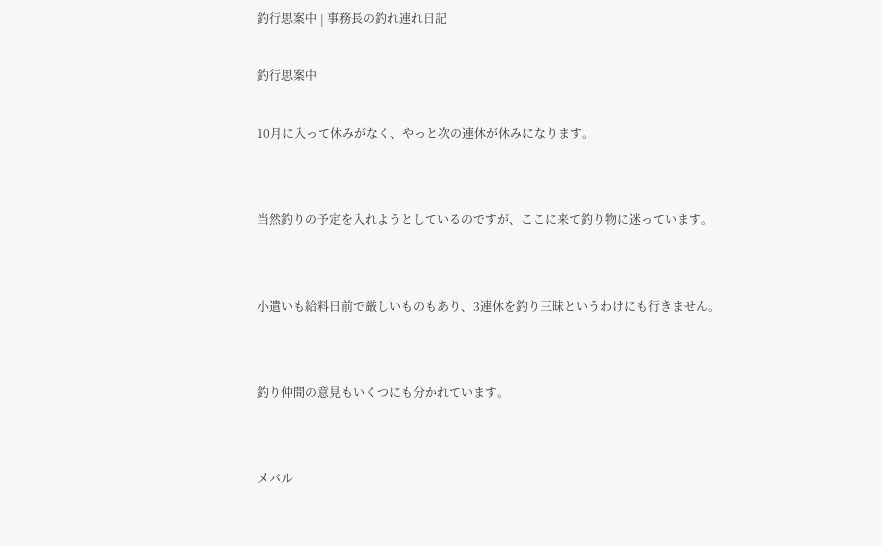釣行思案中 | 事務長の釣れ連れ日記

釣行思案中

10月に入って休みがなく、やっと次の連休が休みになります。


当然釣りの予定を入れようとしているのですが、ここに来て釣り物に迷っています。


小遣いも給料日前で厳しいものもあり、3連休を釣り三昧というわけにも行きません。


釣り仲間の意見もいくつにも分かれています。


メバル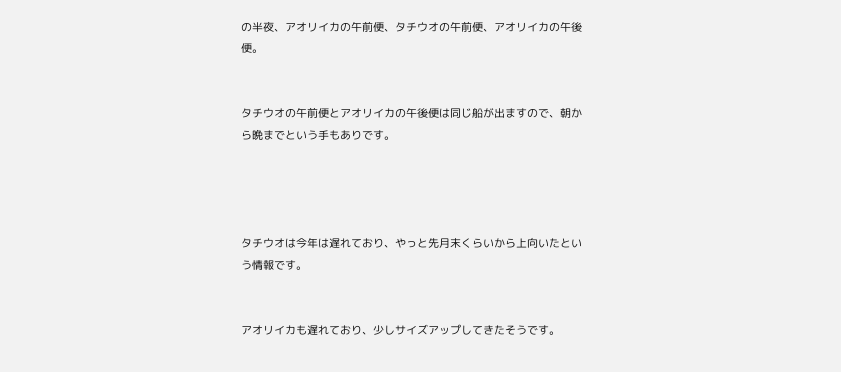の半夜、アオリイカの午前便、タチウオの午前便、アオリイカの午後便。


タチウオの午前便とアオリイカの午後便は同じ船が出ますので、朝から晩までという手もありです。




タチウオは今年は遅れており、やっと先月末くらいから上向いたという情報です。


アオリイカも遅れており、少しサイズアップしてきたそうです。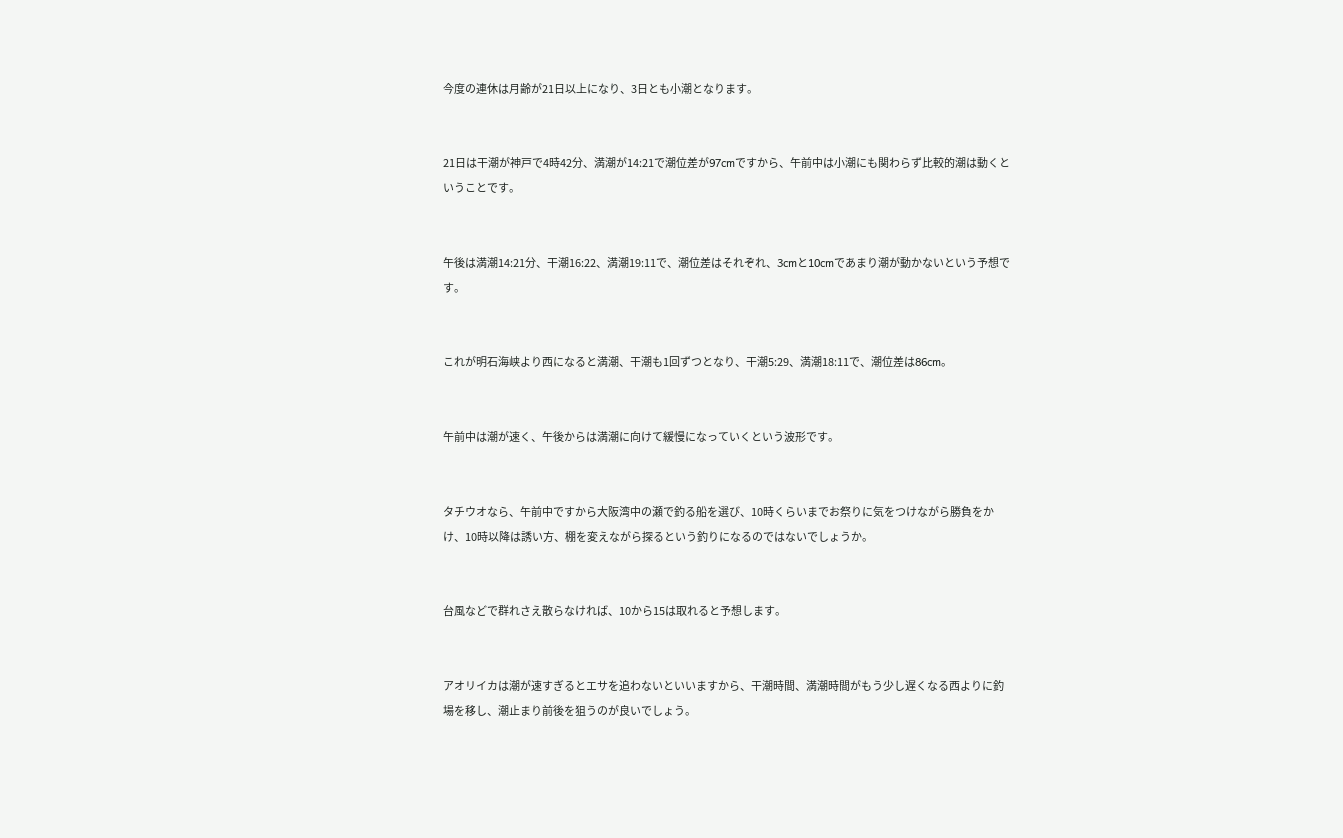今度の連休は月齢が21日以上になり、3日とも小潮となります。


21日は干潮が神戸で4時42分、満潮が14:21で潮位差が97cmですから、午前中は小潮にも関わらず比較的潮は動くということです。


午後は満潮14:21分、干潮16:22、満潮19:11で、潮位差はそれぞれ、3cmと10cmであまり潮が動かないという予想です。


これが明石海峡より西になると満潮、干潮も1回ずつとなり、干潮5:29、満潮18:11で、潮位差は86cm。


午前中は潮が速く、午後からは満潮に向けて緩慢になっていくという波形です。


タチウオなら、午前中ですから大阪湾中の瀬で釣る船を選び、10時くらいまでお祭りに気をつけながら勝負をかけ、10時以降は誘い方、棚を変えながら探るという釣りになるのではないでしょうか。


台風などで群れさえ散らなければ、10から15は取れると予想します。


アオリイカは潮が速すぎるとエサを追わないといいますから、干潮時間、満潮時間がもう少し遅くなる西よりに釣場を移し、潮止まり前後を狙うのが良いでしょう。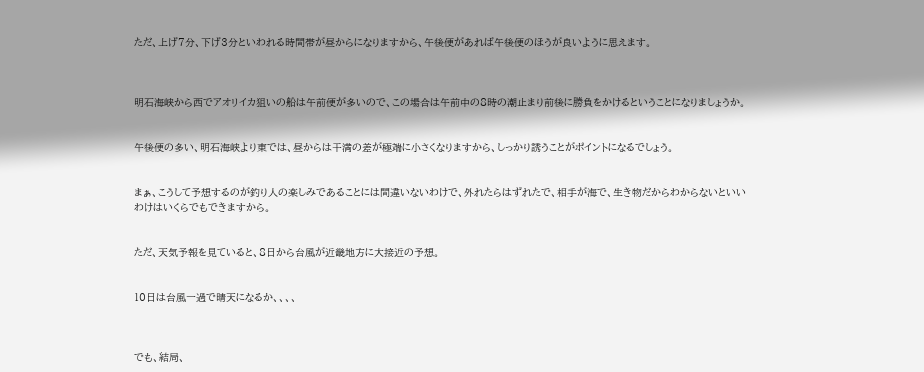ただ、上げ7分、下げ3分といわれる時間帯が昼からになりますから、午後便があれば午後便のほうが良いように思えます。



明石海峡から西でアオリイカ狙いの船は午前便が多いので、この場合は午前中の8時の潮止まり前後に勝負をかけるということになりましょうか。


午後便の多い、明石海峡より東では、昼からは干満の差が極端に小さくなりますから、しっかり誘うことがポイントになるでしょう。


まぁ、こうして予想するのが釣り人の楽しみであることには間違いないわけで、外れたらはずれたで、相手が海で、生き物だからわからないといいわけはいくらでもできますから。


ただ、天気予報を見ていると、8日から台風が近畿地方に大接近の予想。


10日は台風一過で晴天になるか、、、、



でも、結局、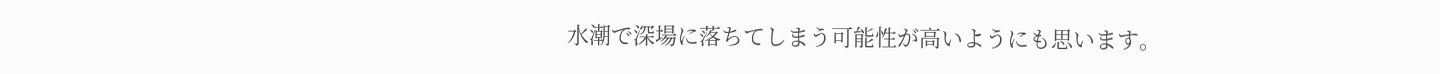水潮で深場に落ちてしまう可能性が高いようにも思います。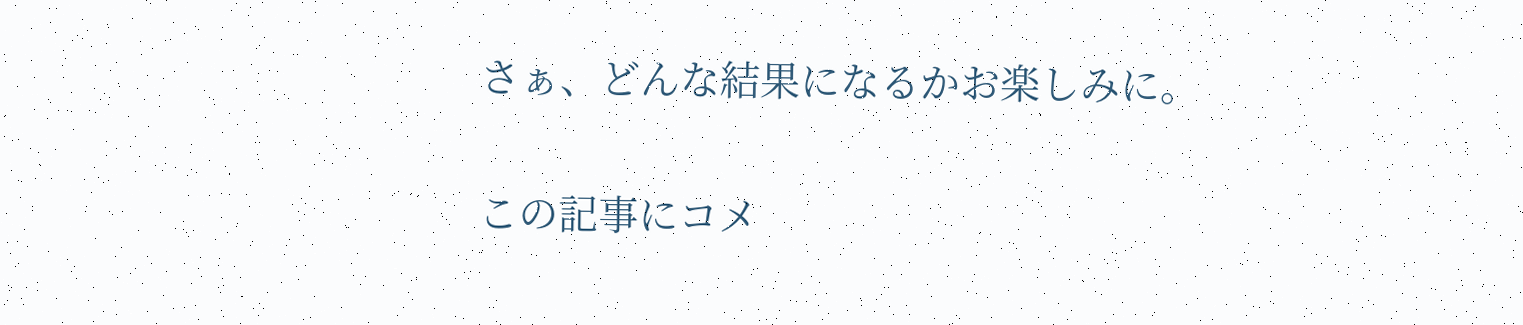さぁ、どんな結果になるかお楽しみに。

この記事にコメ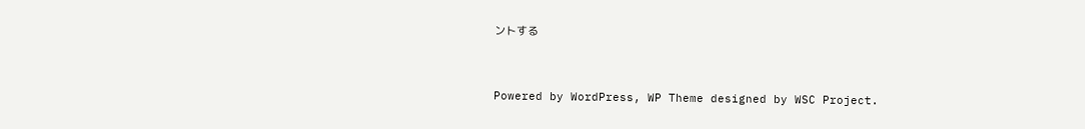ントする


Powered by WordPress, WP Theme designed by WSC Project.